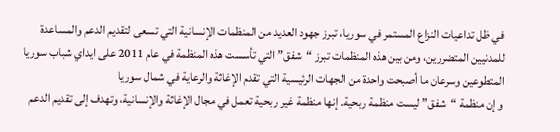في ظل تداعيات النزاع المستمر في سوريا، تبرز جهود العديد من المنظمات الإنسانية التي تسعى لتقديم الدعم والمساعدة للمدنيين المتضررين، ومن بين هذه المنظمات تبرز “شفق” التي تأسست هذه المنظمة في عام 2011 على ايداي شباب سوريا المتطوعين وسرعان ما أصبحت واحدة من الجهات الرئيسية التي تقدم الإغاثة والرعاية في شمال سوريا
و إن منظمة “شفق” ليست منظمة ربحية. إنها منظمة غير ربحية تعمل في مجال الإغاثة والإنسانية، وتهدف إلى تقديم الدعم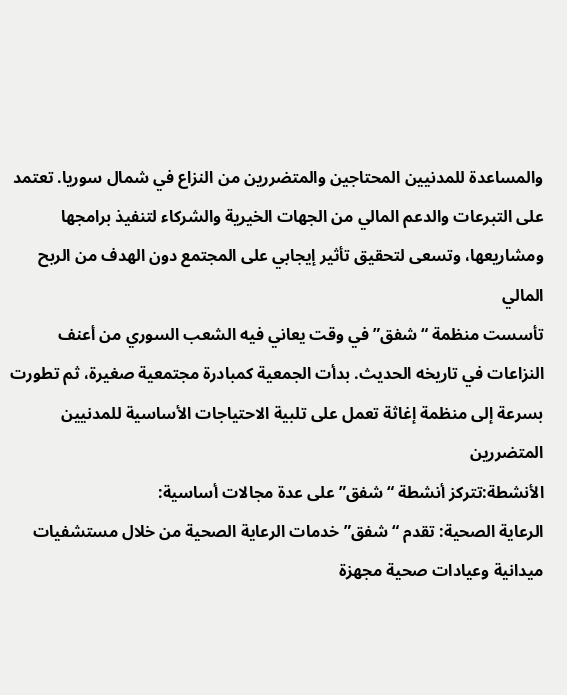والمساعدة للمدنيين المحتاجين والمتضررين من النزاع في شمال سوريا. تعتمد على التبرعات والدعم المالي من الجهات الخيرية والشركاء لتنفيذ برامجها ومشاريعها، وتسعى لتحقيق تأثير إيجابي على المجتمع دون الهدف من الربح المالي
تأسست منظمة “شفق” في وقت يعاني فيه الشعب السوري من أعنف النزاعات في تاريخه الحديث. بدأت الجمعية كمبادرة مجتمعية صغيرة، ثم تطورت بسرعة إلى منظمة إغاثة تعمل على تلبية الاحتياجات الأساسية للمدنيين المتضررين
الأنشطة:تتركز أنشطة “شفق” على عدة مجالات أساسية:
الرعاية الصحية: تقدم “شفق” خدمات الرعاية الصحية من خلال مستشفيات ميدانية وعيادات صحية مجهزة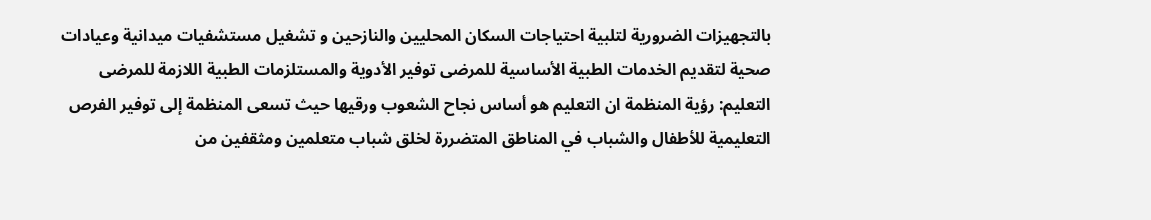بالتجهيزات الضرورية لتلبية احتياجات السكان المحليين والنازحين و تشغيل مستشفيات ميدانية وعيادات صحية لتقديم الخدمات الطبية الأساسية للمرضى توفير الأدوية والمستلزمات الطبية اللازمة للمرضى
التعليم: رؤية المنظمة ان التعليم هو أساس نجاح الشعوب ورقيها حيث تسعى المنظمة إلى توفير الفرص التعليمية للأطفال والشباب في المناطق المتضررة لخلق شباب متعلمين ومثقفين من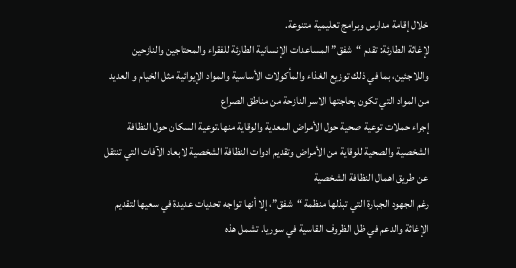خلال إقامة مدارس وبرامج تعليمية متنوعة.
لإغاثة الطارئة: تقدم “شفق” المساعدات الإنسانية الطارئة للفقراء والمحتاجين والنازحين واللاجئين، بما في ذلك توزيع الغذاء والمأكولات الأساسية والمواد الإيوائية مثل الخيام و العديد من المواد التي تكون بحاجتها الاسر النازحة من مناطق الصراع
إجراء حملات توعية صحية حول الأمراض المعدية والوقاية منها.توعية السكان حول النظافة الشخصية والصحية للوقاية من الأمراض وتقديم ادوات النظافة الشخصية لابعاد الآفات التي تنتقل عن طريق اهمال النظافة الشخصية
رغم الجهود الجبارة التي تبذلها منظمة “شفق”، إلا أنها تواجه تحديات عديدة في سعيها لتقديم الإغاثة والدعم في ظل الظروف القاسية في سوريا. تشمل هذه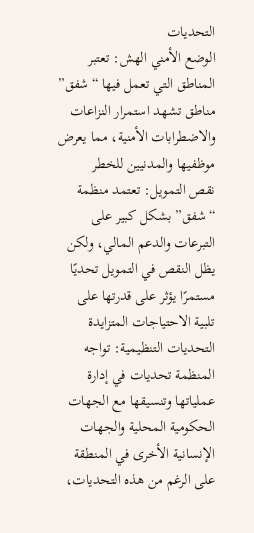التحديات
الوضع الأمني الهش: تعتبر المناطق التي تعمل فيها “شفق” مناطق تشهد استمرار النزاعات والاضطرابات الأمنية، مما يعرض موظفيها والمدنيين للخطر
نقص التمويل: تعتمد منظمة “شفق” بشكل كبير على التبرعات والدعم المالي، ولكن يظل النقص في التمويل تحديًا مستمرًا يؤثر على قدرتها على تلبية الاحتياجات المتزايدة
التحديات التنظيمية: تواجه المنظمة تحديات في إدارة عملياتها وتنسيقها مع الجهات الحكومية المحلية والجهات الإنسانية الأخرى في المنطقة
على الرغم من هذه التحديات،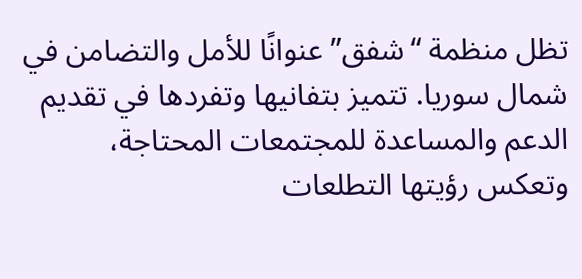تظل منظمة “شفق” عنوانًا للأمل والتضامن في شمال سوريا. تتميز بتفانيها وتفردها في تقديم الدعم والمساعدة للمجتمعات المحتاجة، وتعكس رؤيتها التطلعات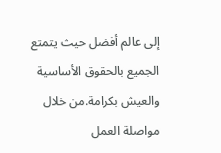إلى عالم أفضل حيث يتمتع الجميع بالحقوق الأساسية والعيش بكرامة.من خلال مواصلة العمل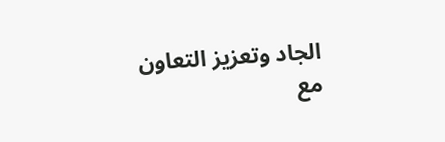الجاد وتعزيز التعاون مع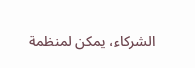الشركاء، يمكن لمنظمة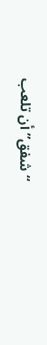“شفق” أن تلعب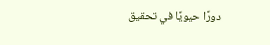دورًا حيويًا في تحقيق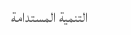التنمية المستدامة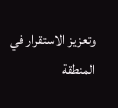وتعزيز الاستقرار في المنطقة